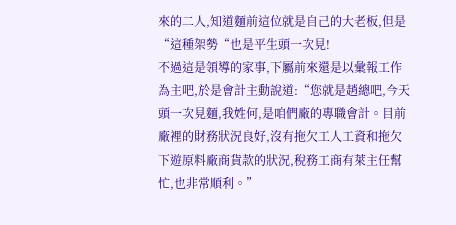來的二人,知道麵前這位就是自己的大老板,但是“這種架勢“也是平生頭一次見!
不過這是領導的家事,下屬前來還是以彙報工作為主吧,於是會計主動說道:“您就是趙總吧,今天頭一次見麵,我姓何,是咱們廠的專職會計。目前廠裡的財務狀況良好,沒有拖欠工人工資和拖欠下遊原料廠商貨款的狀況,稅務工商有萊主任幫忙,也非常順利。”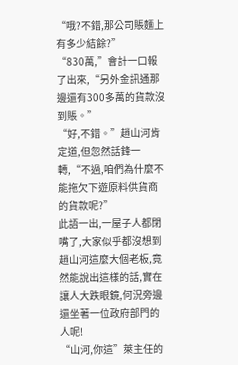“哦?不錯,那公司賬麵上有多少結餘?”
“830萬,”會計一口報了出來,“另外金訊通那邊還有300多萬的貨款沒到賬。”
“好,不錯。”趙山河肯定道,但忽然話鋒一轉,“不過,咱們為什麼不能拖欠下遊原料供貨商的貨款呢?”
此語一出,一屋子人都閉嘴了,大家似乎都沒想到趙山河這麼大個老板,竟然能說出這樣的話,實在讓人大跌眼鏡,何況旁邊還坐著一位政府部門的人呢!
“山河,你這”萊主任的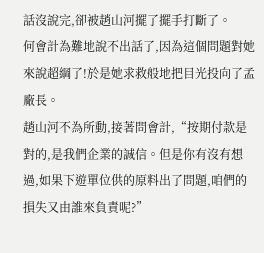話沒說完,卻被趙山河擺了擺手打斷了。
何會計為難地說不出話了,因為這個問題對她來說超綱了!於是她求救般地把目光投向了孟廠長。
趙山河不為所動,接著問會計,“按期付款是對的,是我們企業的誠信。但是你有沒有想過,如果下遊單位供的原料出了問題,咱們的損失又由誰來負責呢?”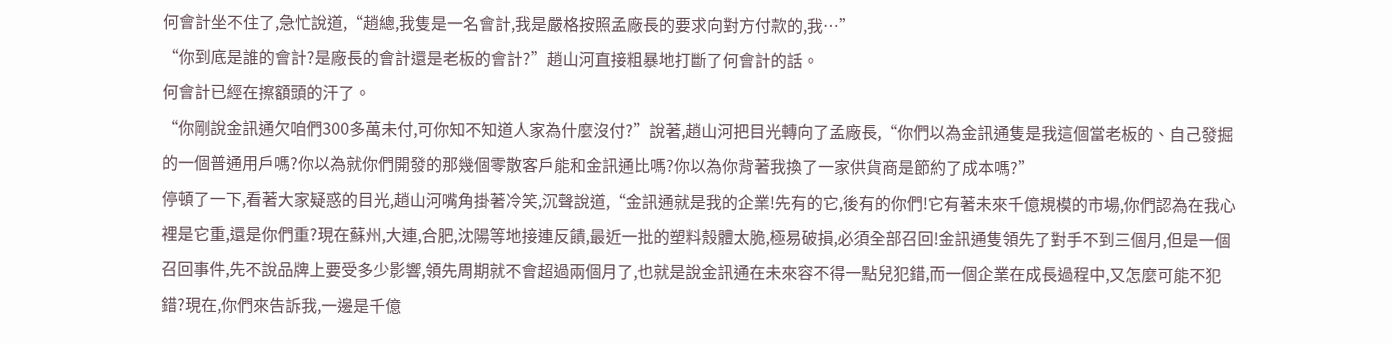何會計坐不住了,急忙說道,“趙總,我隻是一名會計,我是嚴格按照孟廠長的要求向對方付款的,我…”
“你到底是誰的會計?是廠長的會計還是老板的會計?”趙山河直接粗暴地打斷了何會計的話。
何會計已經在擦額頭的汗了。
“你剛說金訊通欠咱們300多萬未付,可你知不知道人家為什麼沒付?”說著,趙山河把目光轉向了孟廠長,“你們以為金訊通隻是我這個當老板的、自己發掘的一個普通用戶嗎?你以為就你們開發的那幾個零散客戶能和金訊通比嗎?你以為你背著我換了一家供貨商是節約了成本嗎?”
停頓了一下,看著大家疑惑的目光,趙山河嘴角掛著冷笑,沉聲說道,“金訊通就是我的企業!先有的它,後有的你們!它有著未來千億規模的市場,你們認為在我心裡是它重,還是你們重?現在蘇州,大連,合肥,沈陽等地接連反饋,最近一批的塑料殼體太脆,極易破損,必須全部召回!金訊通隻領先了對手不到三個月,但是一個召回事件,先不說品牌上要受多少影響,領先周期就不會超過兩個月了,也就是說金訊通在未來容不得一點兒犯錯,而一個企業在成長過程中,又怎麼可能不犯錯?現在,你們來告訴我,一邊是千億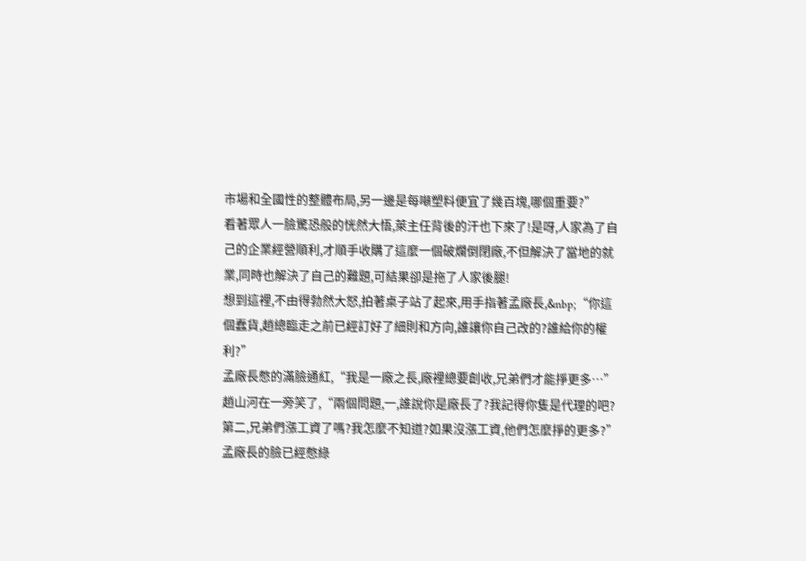市場和全國性的整體布局,另一邊是每噸塑料便宜了幾百塊,哪個重要?”
看著眾人一臉驚恐般的恍然大悟,萊主任背後的汗也下來了!是呀,人家為了自己的企業經營順利,才順手收購了這麼一個破爛倒閉廠,不但解決了當地的就業,同時也解決了自己的難題,可結果卻是拖了人家後腿!
想到這裡,不由得勃然大怒,拍著桌子站了起來,用手指著孟廠長,&nbp;“你這個蠢貨,趙總臨走之前已經訂好了細則和方向,誰讓你自己改的?誰給你的權利?”
孟廠長憋的滿臉通紅,“我是一廠之長,廠裡總要創收,兄弟們才能掙更多…”
趙山河在一旁笑了,“兩個問題,一,誰說你是廠長了?我記得你隻是代理的吧?第二,兄弟們漲工資了嗎?我怎麼不知道?如果沒漲工資,他們怎麼掙的更多?”
孟廠長的臉已經憋綠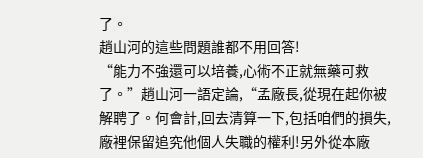了。
趙山河的這些問題誰都不用回答!
“能力不強還可以培養,心術不正就無藥可救了。”趙山河一語定論,“孟廠長,從現在起你被解聘了。何會計,回去清算一下,包括咱們的損失,廠裡保留追究他個人失職的權利!另外從本廠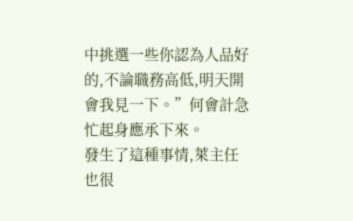中挑選一些你認為人品好的,不論職務高低,明天開會我見一下。”何會計急忙起身應承下來。
發生了這種事情,萊主任也很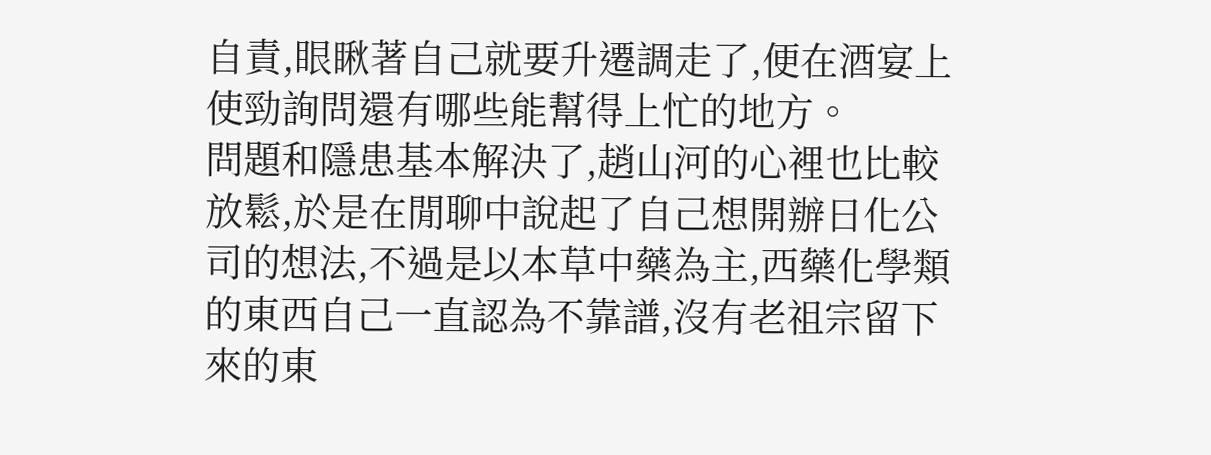自責,眼瞅著自己就要升遷調走了,便在酒宴上使勁詢問還有哪些能幫得上忙的地方。
問題和隱患基本解決了,趙山河的心裡也比較放鬆,於是在閒聊中說起了自己想開辦日化公司的想法,不過是以本草中藥為主,西藥化學類的東西自己一直認為不靠譜,沒有老祖宗留下來的東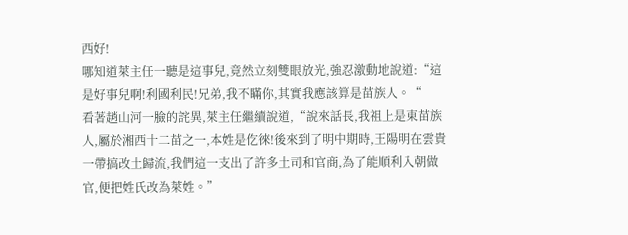西好!
哪知道萊主任一聽是這事兒,竟然立刻雙眼放光,強忍激動地說道:“這是好事兒啊!利國利民!兄弟,我不瞞你,其實我應該算是苗族人。“
看著趙山河一臉的詫異,萊主任繼續說道,“說來話長,我祖上是東苗族人,屬於湘西十二苗之一,本姓是仡徠!後來到了明中期時,王陽明在雲貴一帶搞改土歸流,我們這一支出了許多土司和官商,為了能順利入朝做官,便把姓氏改為萊姓。”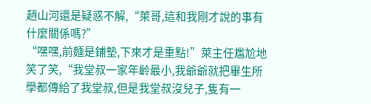趙山河還是疑惑不解,“萊哥,這和我剛才說的事有什麼關係嗎?”
“嘿嘿,前麵是鋪墊,下來才是重點!”萊主任尷尬地笑了笑,“我堂叔一家年齡最小,我爺爺就把畢生所學都傳給了我堂叔,但是我堂叔沒兒子,隻有一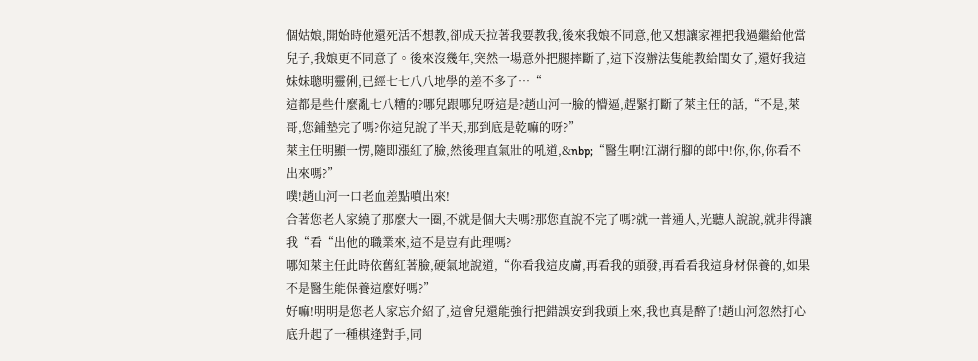個姑娘,開始時他還死活不想教,卻成天拉著我要教我,後來我娘不同意,他又想讓家裡把我過繼給他當兒子,我娘更不同意了。後來沒幾年,突然一場意外把腿摔斷了,這下沒辦法隻能教給閨女了,還好我這妹妹聰明靈俐,已經七七八八地學的差不多了…“
這都是些什麼亂七八糟的?哪兒跟哪兒呀這是?趙山河一臉的懵逼,趕緊打斷了萊主任的話,“不是,萊哥,您鋪墊完了嗎?你這兒說了半天,那到底是乾嘛的呀?”
萊主任明顯一愣,隨即漲紅了臉,然後理直氣壯的吼道,&nbp;“醫生啊!江湖行腳的郎中!你,你,你看不出來嗎?”
噗!趙山河一口老血差點噴出來!
合著您老人家繞了那麼大一圈,不就是個大夫嗎?那您直說不完了嗎?就一普通人,光聽人說說,就非得讓我“看“出他的職業來,這不是豈有此理嗎?
哪知萊主任此時依舊紅著臉,硬氣地說道,“你看我這皮膚,再看我的頭發,再看看我這身材保養的,如果不是醫生能保養這麼好嗎?”
好嘛!明明是您老人家忘介紹了,這會兒還能強行把錯誤安到我頭上來,我也真是醉了!趙山河忽然打心底升起了一種棋逢對手,同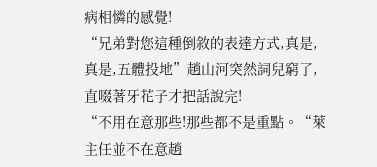病相憐的感覺!
“兄弟對您這種倒敘的表達方式,真是,真是,五體投地”趙山河突然詞兒窮了,直啜著牙花子才把話說完!
“不用在意那些!那些都不是重點。“萊主任並不在意趙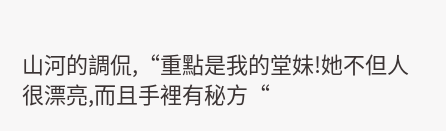山河的調侃,“重點是我的堂妹!她不但人很漂亮,而且手裡有秘方“